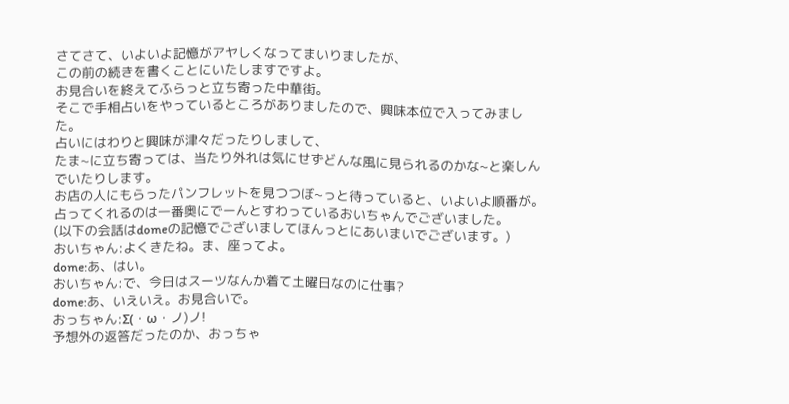さてさて、いよいよ記憶がアヤしくなってまいりましたが、
この前の続きを書くことにいたしますですよ。
お見合いを終えてふらっと立ち寄った中華街。
そこで手相占いをやっているところがありましたので、興味本位で入ってみました。
占いにはわりと興味が津々だったりしまして、
たま~に立ち寄っては、当たり外れは気にせずどんな風に見られるのかな~と楽しんでいたりします。
お店の人にもらったパンフレットを見つつぼ~っと待っていると、いよいよ順番が。
占ってくれるのは一番奥にでーんとすわっているおいちゃんでございました。
(以下の会話はdomeの記憶でございましてほんっとにあいまいでございます。)
おいちゃん:よくきたね。ま、座ってよ。
dome:あ、はい。
おいちゃん:で、今日はスーツなんか着て土曜日なのに仕事?
dome:あ、いえいえ。お見合いで。
おっちゃん:Σ(・ω・ノ)ノ!
予想外の返答だったのか、おっちゃ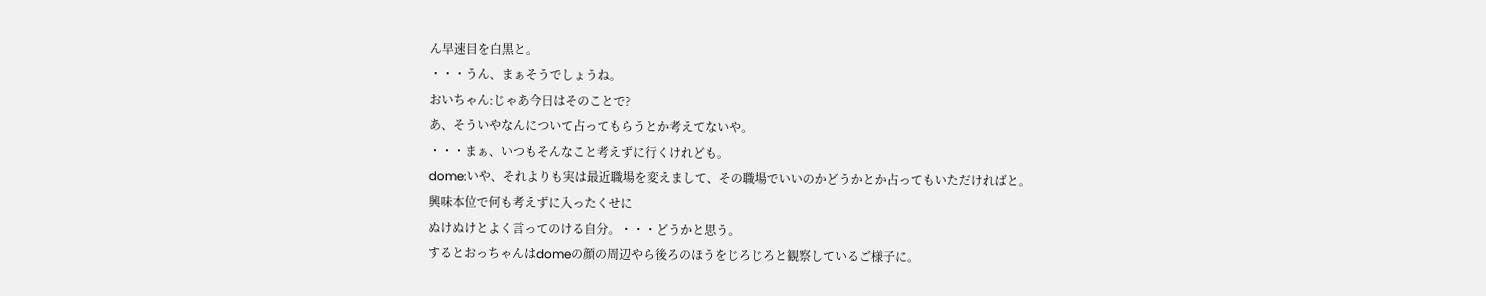ん早速目を白黒と。
・・・うん、まぁそうでしょうね。
おいちゃん:じゃあ今日はそのことで?
あ、そういやなんについて占ってもらうとか考えてないや。
・・・まぁ、いつもそんなこと考えずに行くけれども。
dome:いや、それよりも実は最近職場を変えまして、その職場でいいのかどうかとか占ってもいただければと。
興味本位で何も考えずに入ったくせに
ぬけぬけとよく言ってのける自分。・・・どうかと思う。
するとおっちゃんはdomeの顔の周辺やら後ろのほうをじろじろと観察しているご様子に。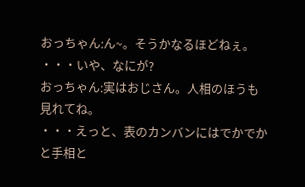おっちゃん:ん~。そうかなるほどねぇ。
・・・いや、なにが?
おっちゃん:実はおじさん。人相のほうも見れてね。
・・・えっと、表のカンバンにはでかでかと手相と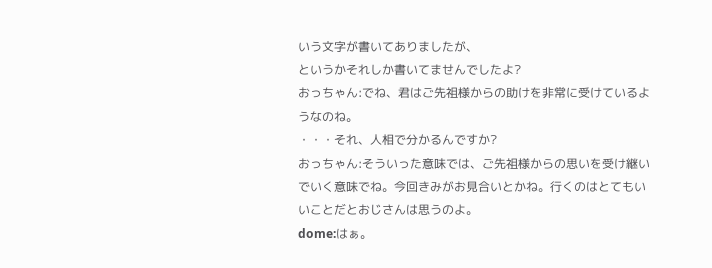いう文字が書いてありましたが、
というかそれしか書いてませんでしたよ?
おっちゃん:でね、君はご先祖様からの助けを非常に受けているようなのね。
・・・それ、人相で分かるんですか?
おっちゃん:そういった意味では、ご先祖様からの思いを受け継いでいく意味でね。今回きみがお見合いとかね。行くのはとてもいいことだとおじさんは思うのよ。
dome:はぁ。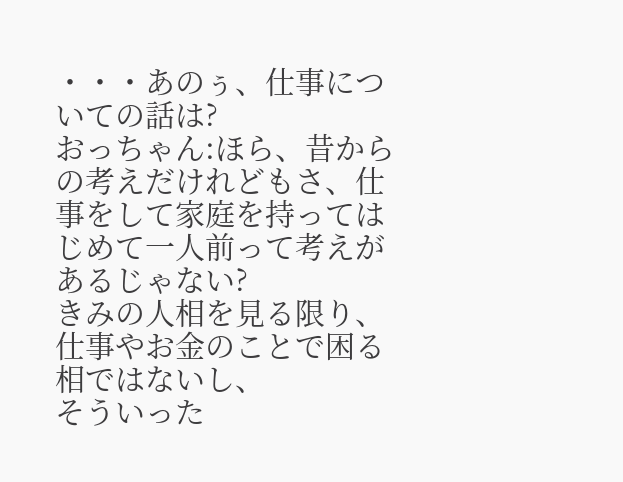・・・あのぅ、仕事についての話は?
おっちゃん:ほら、昔からの考えだけれどもさ、仕事をして家庭を持ってはじめて一人前って考えがあるじゃない?
きみの人相を見る限り、仕事やお金のことで困る相ではないし、
そういった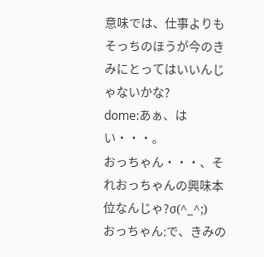意味では、仕事よりもそっちのほうが今のきみにとってはいいんじゃないかな?
dome:あぁ、はい・・・。
おっちゃん・・・、それおっちゃんの興味本位なんじゃ?σ(^_^;)
おっちゃん:で、きみの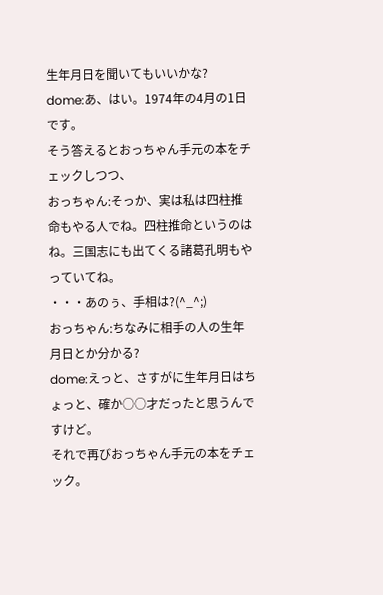生年月日を聞いてもいいかな?
dome:あ、はい。1974年の4月の1日です。
そう答えるとおっちゃん手元の本をチェックしつつ、
おっちゃん:そっか、実は私は四柱推命もやる人でね。四柱推命というのはね。三国志にも出てくる諸葛孔明もやっていてね。
・・・あのぅ、手相は?(^_^;)
おっちゃん:ちなみに相手の人の生年月日とか分かる?
dome:えっと、さすがに生年月日はちょっと、確か○○才だったと思うんですけど。
それで再びおっちゃん手元の本をチェック。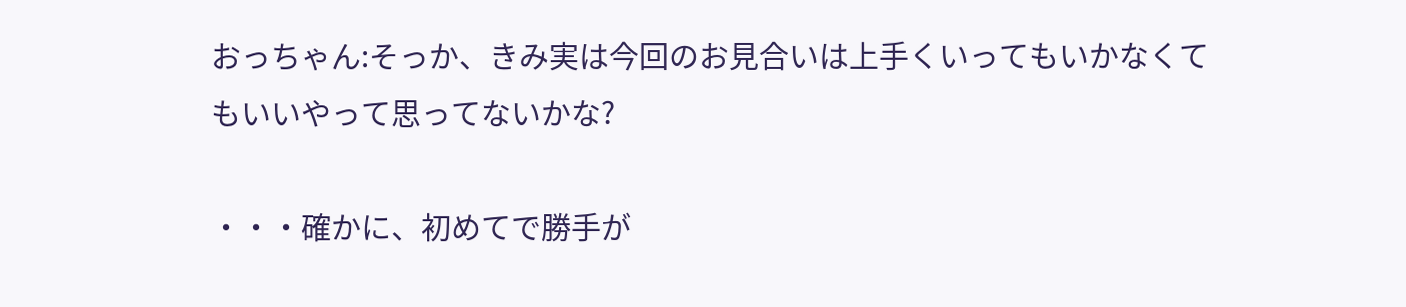おっちゃん:そっか、きみ実は今回のお見合いは上手くいってもいかなくてもいいやって思ってないかな?

・・・確かに、初めてで勝手が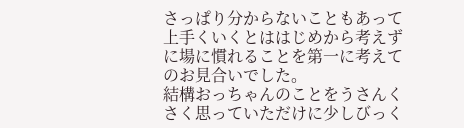さっぱり分からないこともあって
上手くいくとははじめから考えずに場に慣れることを第一に考えてのお見合いでした。
結構おっちゃんのことをうさんくさく思っていただけに少しびっく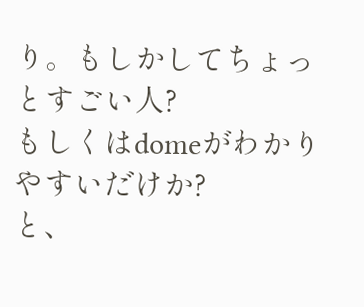り。もしかしてちょっとすごい人?
もしくはdomeがわかりやすいだけか?
と、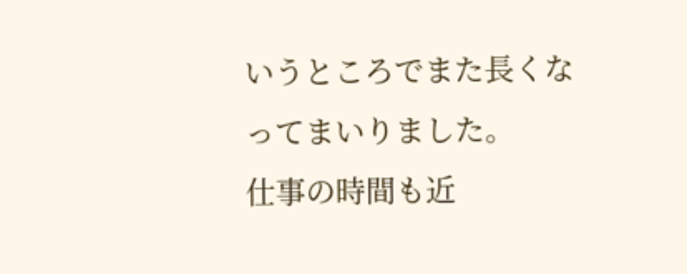いうところでまた長くなってまいりました。
仕事の時間も近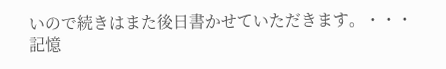いので続きはまた後日書かせていただきます。・・・記憶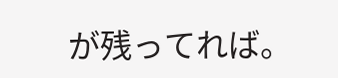が残ってれば。